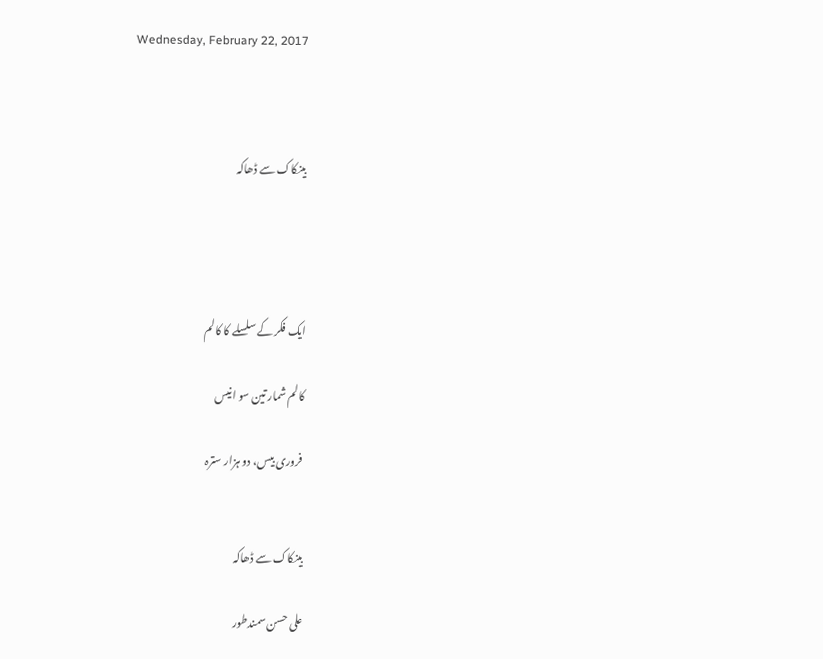Wednesday, February 22, 2017



بینکاک سے ڈھاکہ




ایک فکر کے سلسلے کا کالم

کالم شمار تین سو انیس

 فروری بیس، دو ہزار سترہ


بینکاک سے ڈھاکہ

علی حسن سمندطور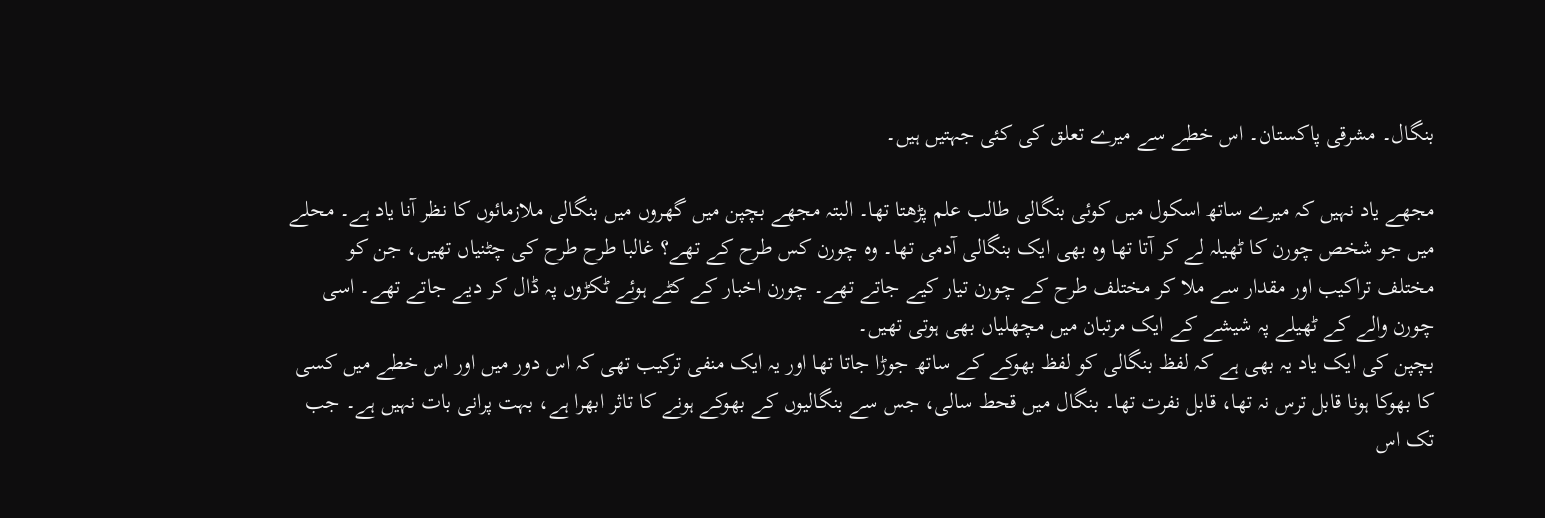بنگال۔ مشرقی پاکستان۔ اس خطے سے میرے تعلق کی کئی جہتیں ہیں۔

مجھے یاد نہیں کہ میرے ساتھ اسکول میں کوئی بنگالی طالب علم پڑھتا تھا۔ البتہ مجھے بچپن میں گھروں میں بنگالی ملازمائوں کا نظر آنا یاد ہے۔ محلے میں جو شخص چورن کا ٹھیلہ لے کر آتا تھا وہ بھی ایک بنگالی آدمی تھا۔ وہ چورن کس طرح کے تھے؟ غالبا طرح طرح کی چٹنیاں تھیں، جن کو مختلف تراکیب اور مقدار سے ملا کر مختلف طرح کے چورن تیار کیے جاتے تھے۔ چورن اخبار کے کٹے ہوئے ٹکڑوں پہ ڈال کر دیے جاتے تھے۔ اسی چورن والے کے ٹھیلے پہ شیشے کے ایک مرتبان میں مچھلیاں بھی ہوتی تھیں۔
بچپن کی ایک یاد یہ بھی ہے کہ لفظ بنگالی کو لفظ بھوکے کے ساتھ جوڑا جاتا تھا اور یہ ایک منفی ترکیب تھی کہ اس دور میں اور اس خطے میں کسی کا بھوکا ہونا قابل ترس نہ تھا، قابل نفرت تھا۔ بنگال میں قحط سالی، جس سے بنگالیوں کے بھوکے ہونے کا تاثر ابھرا ہے، بہت پرانی بات نہیں ہے۔ جب تک اس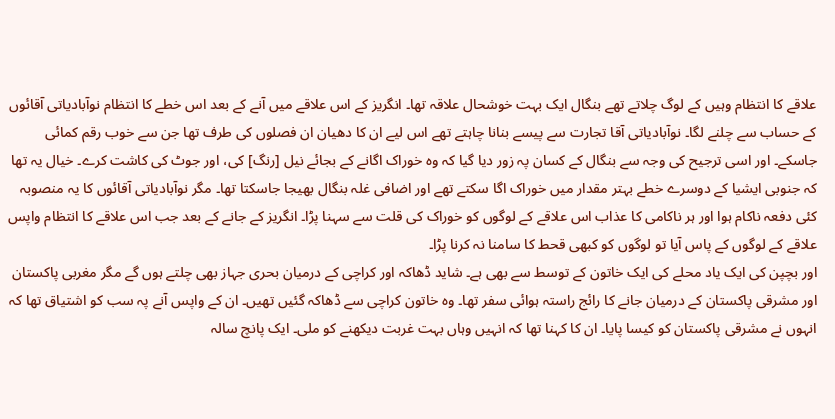علاقے کا انتظام وہیں کے لوگ چلاتے تھے بنگال ایک بہت خوشحال علاقہ تھا۔ انگریز کے اس علاقے میں آنے کے بعد اس خطے کا انتظام نوآبادیاتی آقائوں کے حساب سے چلنے لگا۔ نوآبادیاتی آقا تجارت سے پیسے بنانا چاہتے تھے اس لیے ان کا دھیان ان فصلوں کی طرف تھا جن سے خوب رقم کمائی جاسکے۔ اور اسی ترجیح کی وجہ سے بنگال کے کسان پہ زور دیا گیا کہ وہ خوراک اگانے کے بجائے نیل [رنگ] کی، اور جوٹ کی کاشت کرے۔ خیال یہ تھا کہ جنوبی ایشیا کے دوسرے خطے بہتر مقدار میں خوراک اگا سکتے تھے اور اضافی غلہ بنگال بھیجا جاسکتا تھا۔ مگر نوآبادیاتی آقائوں کا یہ منصوبہ کئی دفعہ ناکام ہوا اور ہر ناکامی کا عذاب اس علاقے کے لوگوں کو خوراک کی قلت سے سہنا پڑا۔ انگریز کے جانے کے بعد جب اس علاقے کا انتظام واپس علاقے کے لوگوں کے پاس آیا تو لوگوں کو کبھی قحط کا سامنا نہ کرنا پڑا۔
اور بچپن کی ایک یاد محلے کی ایک خاتون کے توسط سے بھی ہے۔ شاید ڈھاکہ اور کراچی کے درمیان بحری جہاز بھی چلتے ہوں گے مگر مغربی پاکستان اور مشرقی پاکستان کے درمیان جانے کا رائج راستہ ہوائی سفر تھا۔ وہ خاتون کراچی سے ڈھاکہ گئیں تھیں۔ ان کے واپس آنے پہ سب کو اشتیاق تھا کہ انہوں نے مشرقی پاکستان کو کیسا پایا۔ ان کا کہنا تھا کہ انہیں وہاں بہت غربت دیکھنے کو ملی۔ ایک پانچ سالہ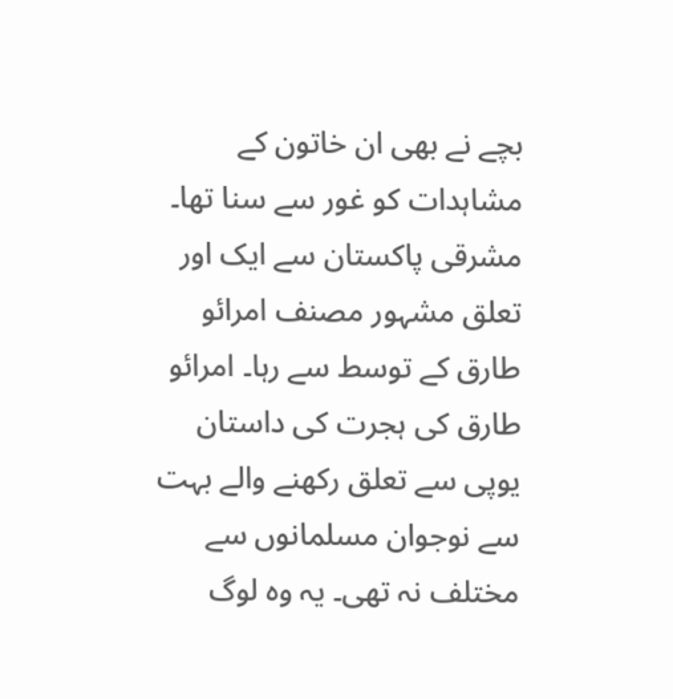بچے نے بھی ان خاتون کے مشاہدات کو غور سے سنا تھا۔
مشرقی پاکستان سے ایک اور تعلق مشہور مصنف امرائو طارق کے توسط سے رہا۔ امرائو طارق کی ہجرت کی داستان یوپی سے تعلق رکھنے والے بہت سے نوجوان مسلمانوں سے مختلف نہ تھی۔ یہ وہ لوگ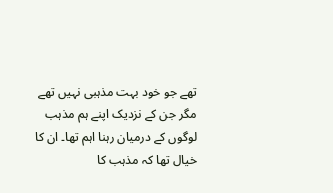تھے جو خود بہت مذہبی نہیں تھے مگر جن کے نزدیک اپنے ہم مذہب لوگوں کے درمیان رہنا اہم تھا۔ ان کا خیال تھا کہ مذہب کا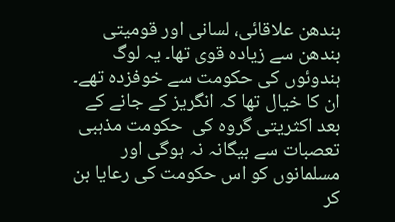بندھن علاقائی، لسانی اور قومیتی بندھن سے زیادہ قوی تھا۔ یہ لوگ ہندوئوں کی حکومت سے خوفزدہ تھے۔ ان کا خیال تھا کہ انگریز کے جانے کے بعد اکثریتی گروہ کی  حکومت مذہبی تعصبات سے بیگانہ نہ ہوگی اور مسلمانوں کو اس حکومت کی رعایا بن کر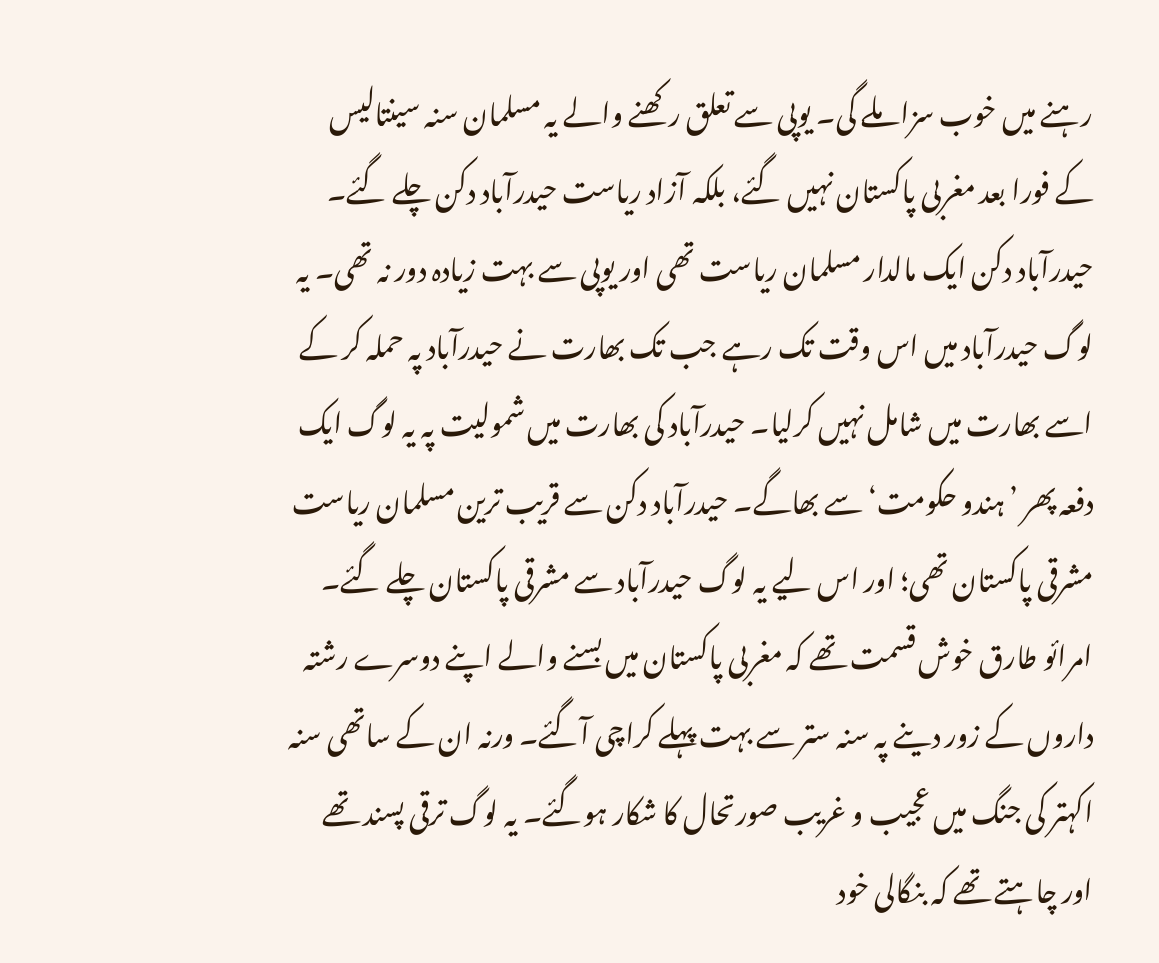رہنے میں خوب سزا ملے گی۔ یوپی سے تعلق رکھنے والے یہ مسلمان سنہ سینتالیس کے فورا بعد مغربی پاکستان نہیں گئے، بلکہ آزاد ریاست حیدرآباد دکن چلے گئے۔ حیدرآباد دکن ایک مالدار مسلمان ریاست تھی اور یوپی سے بہت زیادہ دور نہ تھی۔ یہ لوگ حیدرآباد میں اس وقت تک رہے جب تک بھارت نے حیدرآباد پہ حملہ کر کے اسے بھارت میں شامل نہیں کرلیا۔ حیدرآباد کی بھارت میں شمولیت پہ یہ لوگ ایک دفعہ پھر ’ہندو حکومت‘ سے بھاگے۔ حیدرآباد دکن سے قریب ترین مسلمان ریاست مشرقی پاکستان تھی؛ اور اس لیے یہ لوگ حیدرآباد سے مشرقی پاکستان چلے گئے۔ امرائو طارق خوش قسمت تھے کہ مغربی پاکستان میں بسنے والے اپنے دوسرے رشتہ داروں کے زور دینے پہ سنہ ستر سے بہت پہلے کراچی آگئے۔ ورنہ ان کے ساتھی سنہ اکہتر کی جنگ میں عجیب و غریب صورتحال کا شکار ہوگئے۔ یہ لوگ ترقی پسند تھے اور چاہتے تھے کہ بنگالی خود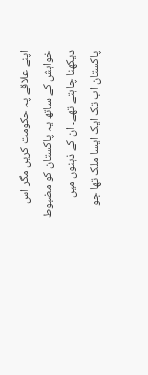اپنے علاقے پہ حکومت کریں مگر اس خواہش کے ساتھ یہ پاکستان کو مضبوط دیکھنا چاہتے تھے۔ ان کے ذہنوں میں پاکستان اب تک ایک ایسا ملک تھا جو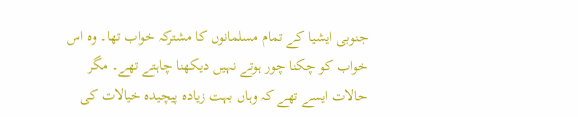جنوبی ایشیا کے تمام مسلمانوں کا مشترکہ خواب تھا۔ وہ اس خواب کو چکنا چور ہوتے نہیں دیکھنا چاہتے تھے۔ مگر حالات ایسے تھے کہ وہاں بہت زیادہ پیچیدہ خیالات کی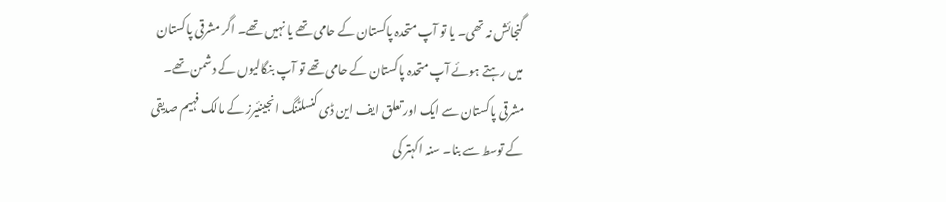گنجائش نہ تھی۔ یا تو آپ متحدہ پاکستان کے حامی تھے یا نہیں تھے۔ اگر مشرقی پاکستان میں رہتے ہوئے آپ متحدہ پاکستان کے حامی تھے تو آپ بنگالیوں کے دشمن تھے۔
مشرقی پاکستان سے ایک اور تعلق ایف این ڈی کنسلٹنگ انجینئیرز کے مالک فہیم صدیقی کے توسط سے بنا۔ سنہ اکہتر کی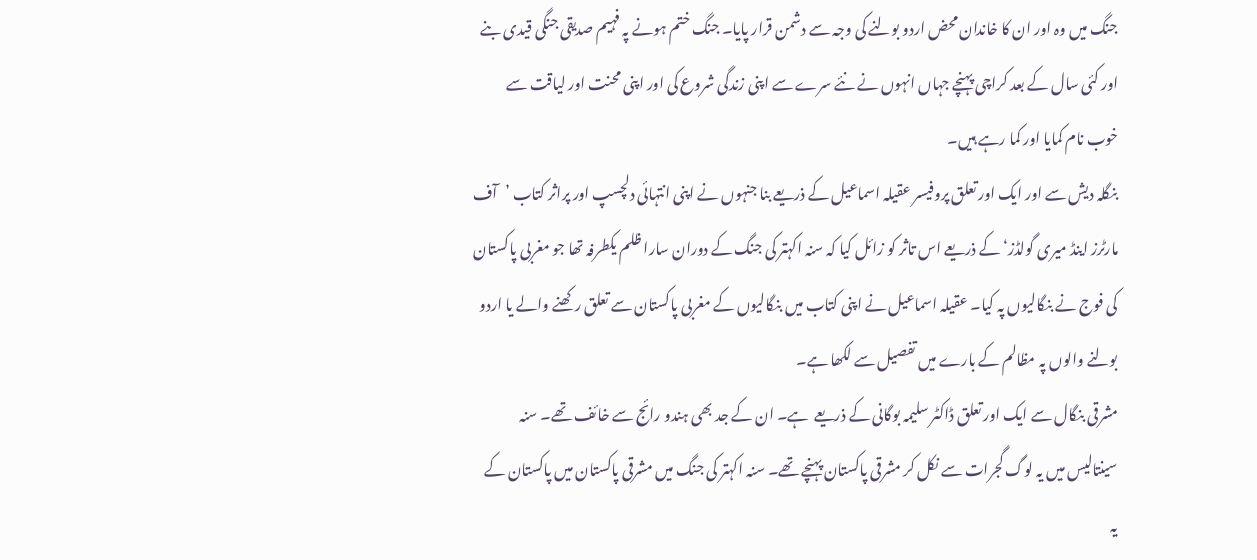جنگ میں وہ اور ان کا خاندان محض اردو بولنے کی وجہ سے دشمن قرار پایا۔ جنگ ختم ہونے پہ فہیم صدیقی جنگی قیدی بنے اور کئی سال کے بعد کراچی پہنچے جہاں انہوں نے نئے سرے سے اپنی زندگی شروع کی اور اپنی محنت اور لیاقت سے خوب نام کمایا اور کما رہے ہیں۔
بنگلہ دیش سے اور ایک اور تعلق پروفیسر عقیلہ اسماعیل کے ذریعے بنا جنہوں نے اپنی انتہائی دلچسپ اور پراثر کتاب ’آف مارٹرز اینڈ میری گولڈز‘کے ذریعے اس تاثر کو زائل کیا کہ سنہ اکہتر کی جنگ کے دوران سارا ظلم یکطرفہ تھا جو مغربی پاکستان کی فوج نے بنگالیوں پہ کیا۔ عقیلہ اسماعیل نے اپنی کتاب میں بنگالیوں کے مغربی پاکستان سے تعلق رکھنے والے یا اردو بولنے والوں پہ مظالم کے بارے میں تفصیل سے لکھا ہے۔
مشرقی بنگال سے ایک اور تعلق ڈاکٹر سلیمہ بوگانی کے ذریعے  ہے۔ ان کے جد بھی ہندو رائج سے خائف تھے۔ سنہ سینتالیس میں یہ لوگ گجرات سے نکل کر مشرقی پاکستان پہنچے تھے۔ سنہ اکہتر کی جنگ میں مشرقی پاکستان میں پاکستان کے یہ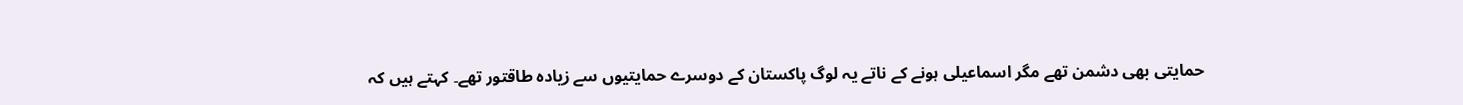حمایتی بھی دشمن تھے مگر اسماعیلی ہونے کے ناتے یہ لوگ پاکستان کے دوسرے حمایتیوں سے زیادہ طاقتور تھے۔ کہتے ہیں کہ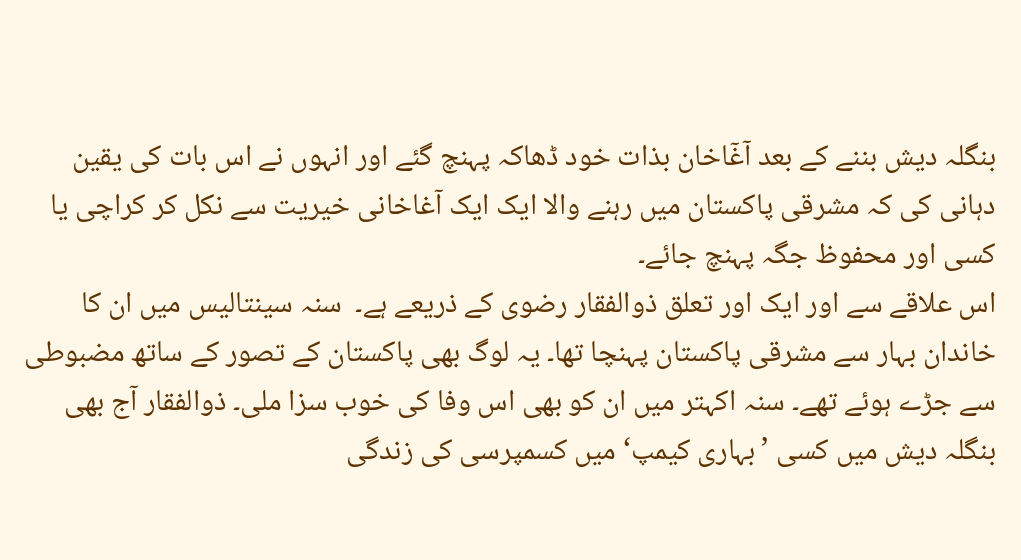بنگلہ دیش بننے کے بعد آغٓاخان بذات خود ڈھاکہ پہنچ گئے اور انہوں نے اس بات کی یقین دہانی کی کہ مشرقی پاکستان میں رہنے والا ایک ایک آغاخانی خیریت سے نکل کر کراچی یا کسی اور محفوظ جگہ پہنچ جائے۔
اس علاقے سے اور ایک اور تعلق ذوالفقار رضوی کے ذریعے ہے۔  سنہ سینتالیس میں ان کا خاندان بہار سے مشرقی پاکستان پہنچا تھا۔ یہ لوگ بھی پاکستان کے تصور کے ساتھ مضبوطی سے جڑے ہوئے تھے۔ سنہ اکہتر میں ان کو بھی اس وفا کی خوب سزا ملی۔ ذوالفقار آج بھی بنگلہ دیش میں کسی ’بہاری کیمپ‘ میں کسمپرسی کی زندگی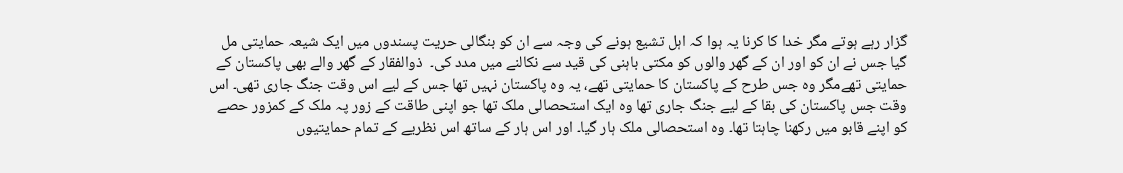گزار رہے ہوتے مگر خدا کا کرنا یہ ہوا کہ اہل تشیع ہونے کی وجہ سے ان کو بنگالی حریت پسندوں میں ایک شیعہ حمایتی مل گیا جس نے ان کو اور ان کے گھر والوں کو مکتی باہنی کی قید سے نکالنے میں مدد کی۔  ذوالفقار کے گھر والے بھی پاکستان کے حمایتی تھےمگر وہ جس طرح کے پاکستان کا حمایتی تھے، یہ وہ پاکستان نہیں تھا جس کے لیے اس وقت جنگ جاری تھی۔ اس وقت جس پاکستان کی بقا کے لیے جنگ جاری تھا وہ ایک استحصالی ملک تھا جو اپنی طاقت کے زور پہ ملک کے کمزور حصے کو اپنے قابو میں رکھنا چاہتا تھا۔ وہ استحصالی ملک ہار گیا۔ اور اس ہار کے ساتھ اس نظریے کے تمام حمایتیوں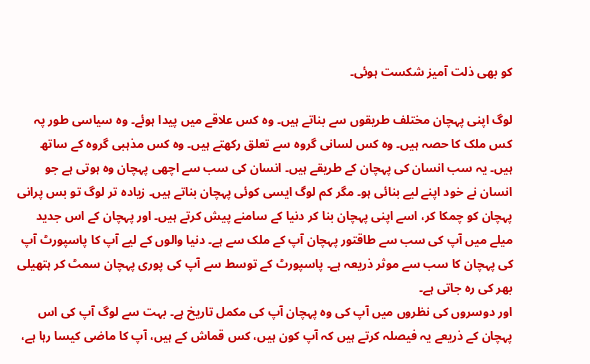کو بھی ذلت آمیز شکست ہوئی۔

لوگ اپنی پہچان مختلف طریقوں سے بناتے ہیں۔ وہ کس علاقے میں پیدا ہوئے۔ وہ سیاسی طور پہ کس ملک کا حصہ ہیں۔ وہ کس لسانی گروہ سے تعلق رکھتے ہیں۔ وہ کس مذہبی گروہ کے ساتھ ہیں۔ یہ سب انسان کی پہچان کے طریقے ہیں۔ انسان کی سب سے اچھی پہچان وہ ہوتی ہے جو انسان نے خود اپنے لیے بنائی ہو۔ مگر کم لوگ ایسی کوئی پہچان بناتے ہیں۔ زیادہ تر لوگ تو بس پرانی پہچان کو چمکا کر، اسے اپنی پہچان بنا کر دنیا کے سامنے پیش کرتے ہیں۔ اور پہچان کے اس جدید میلے میں آپ کی سب سے طاقتور پہچان آپ کے ملک سے ہے۔ دنیا والوں کے لیے آپ کا پاسپورٹ آپ کی پہچان کا سب سے موثر ذریعہ ہے۔ پاسپورٹ کے توسط سے آپ کی پوری پہچان سمٹ کر ہتھیلی بھر کی رہ جاتی ہے۔
اور دوسروں کی نظروں میں آپ کی وہ پہچان آپ کی مکمل تاریخ ہے۔ بہت سے لوگ آپ کی اس پہچان کے ذریعے یہ فیصلہ کرتے ہیں کہ آپ کون ہیں، کس قماش کے ہیں، آپ کا ماضی کیسا رہا ہے،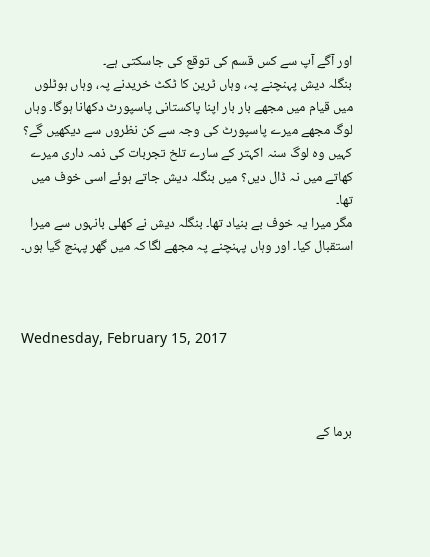اور آگے آپ سے کس قسم کی توقع کی جاسکتی ہے۔
بنگلہ دیش پہنچنے پہ، وہاں ٹرین کا ٹکٹ خریدنے پہ، وہاں ہوٹلوں میں قیام میں مجھے بار بار اپنا پاکستانی پاسپورٹ دکھانا ہوگا۔ وہاں لوگ مجھے میرے پاسپورٹ کی وجہ سے کن نظروں سے دیکھیں گے؟ کہیں وہ لوگ سنہ اکہتر کے سارے تلخ تجربات کی ذمہ داری میرے کھاتے میں نہ ڈال دیں؟ میں بنگلہ دیش جاتے ہوئے اسی خوف میں تھا۔
مگر میرا یہ خوف بے بنیاد تھا۔ بنگلہ دیش نے کھلی بانہوں سے میرا استقبال کیا۔ اور وہاں پہنچنے پہ مجھے لگا کہ میں گھر پہنچ گیا ہوں۔



Wednesday, February 15, 2017



برما کے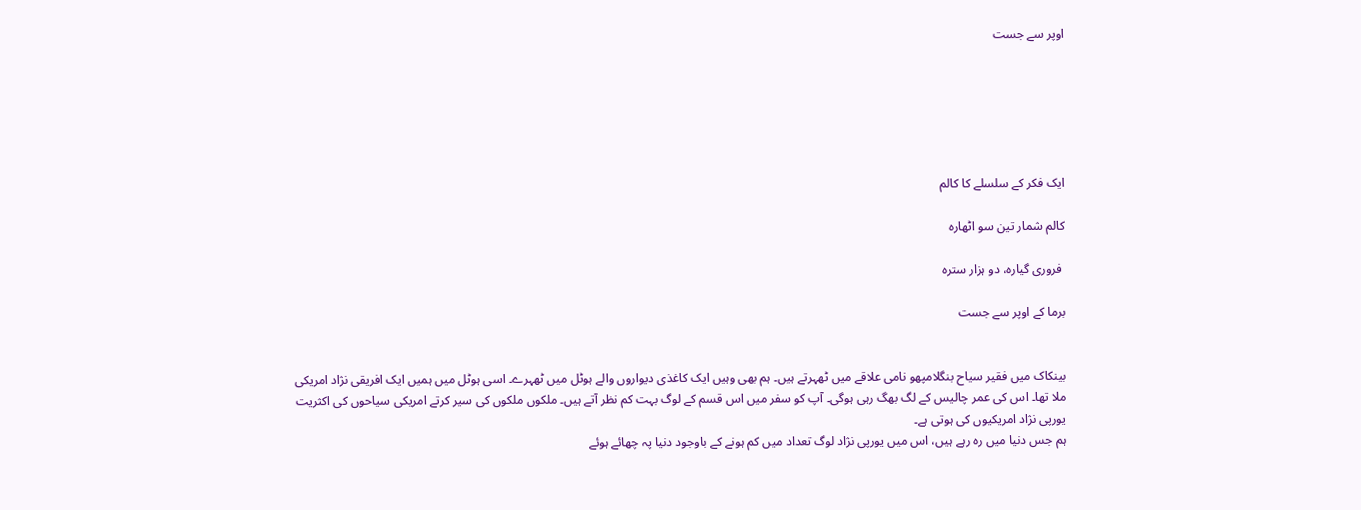اوپر سے جست






ایک فکر کے سلسلے کا کالم

کالم شمار تین سو اٹھارہ

 فروری گیارہ، دو ہزار سترہ

برما کے اوپر سے جست


بینکاک میں فقیر سیاح بنگلامپھو نامی علاقے میں ٹھہرتے ہیں۔ ہم بھی وہیں ایک کاغذی دیواروں والے ہوٹل میں ٹھہرے۔ اسی ہوٹل میں ہمیں ایک افریقی نژاد امریکی ملا تھا۔ اس کی عمر چالیس کے لگ بھگ رہی ہوگی۔ آپ کو سفر میں اس قسم کے لوگ بہت کم نظر آتے ہیں۔ ملکوں ملکوں کی سیر کرتے امریکی سیاحوں کی اکثریت یورپی نژاد امریکیوں کی ہوتی ہے۔
ہم جس دنیا میں رہ رہے ہیں، اس میں یورپی نژاد لوگ تعداد میں کم ہونے کے باوجود دنیا پہ چھائے ہوئے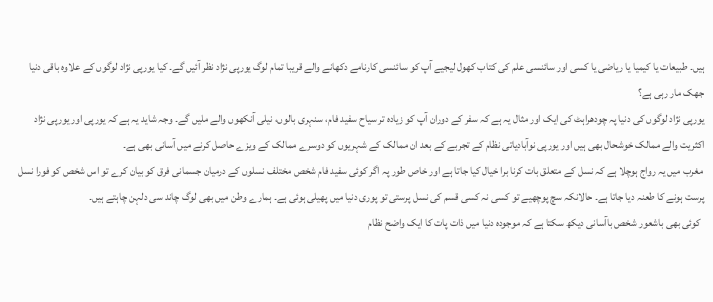ہیں۔ طبیعات یا کیمیا یا ریاضی یا کسی اور سائنسی علم کی کتاب کھول لیجیے آپ کو سائنسی کارنامے دکھانے والے قریبا تمام لوگ یورپی نژاد نظر آئیں گے۔ کیا یورپی نژاد لوگوں کے علاوہ باقی دنیا جھک مار رہی ہے؟
یورپی نژاد لوگوں کی دنیا پہ چودھراہٹ کی ایک اور مثال یہ ہے کہ سفر کے دوران آپ کو زیادہ تر سیاح سفید فام، سنہری بالوں، نیلی آنکھوں والے ملیں گے۔ وجہ شاید یہ ہے کہ یورپی اور یورپی نژاد اکثریت والے ممالک خوشحال بھی ہیں اور یورپی نوآبادیاتی نظام کے تجربے کے بعد ان ممالک کے شہریوں کو دوسرے ممالک کے ویزے حاصل کرنے میں آسانی بھی ہے۔
 مغرب میں یہ رواج ہوچلا ہے کہ نسل کے متعلق بات کرنا برا خیال کیا جاتا ہے اور خاص طور پہ اگر کوئی سفید فام شخص مختلف نسلوں کے درمیان جسمانی فرق کو بیان کرے تو اس شخص کو فورا نسل پرست ہونے کا طعنہ دیا جاتا ہے۔ حالانکہ سچ پوچھیے تو کسی نہ کسی قسم کی نسل پرستی تو پوری دنیا میں پھیلی ہوئی ہے۔ ہمارے وطن میں بھی لوگ چاند سی دلہن چاہتے ہیں۔
  کوئی بھی باشعور شخص باآسانی دیکھ سکتا ہے کہ موجودہ دنیا میں ذات پات کا ایک واضح نظام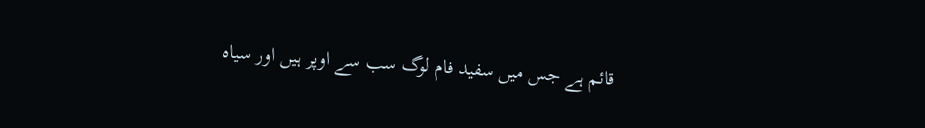قائم ہے جس میں سفید فام لوگ سب سے اوپر ہیں اور سیاہ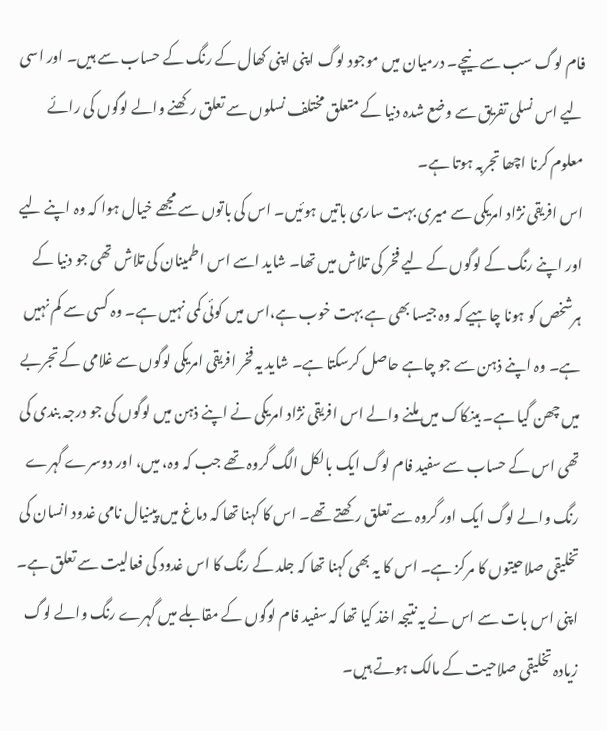فام لوگ سب سے نیچے۔ درمیان میں موجود لوگ اپنی اپنی کھال کے رنگ کے حساب سے ہیں۔ اور اسی لیے اس نسلی تفریق سے وضع شدہ دنیا کے متعلق مختلف نسلوں سے تعلق رکھنے والے لوگوں کی رائے معلوم کرنا اچھا تجربہ ہوتا ہے۔
اس افریقی نژاد امریکی سے میری بہت ساری باتیں ہوئیں۔ اس کی باتوں سے مجھے خیال ہوا کہ وہ اپنے لیے اور اپنے رنگ کے لوگوں کے لیے فخر کی تلاش میں تھا۔ شاید اسے اس اطمینان کی تلاش تھی جو دنیا کے ہرشخص کو ہونا چاہیے کہ وہ جیسا بھی ہے بہت خوب ہے،اس میں کوئی کمی نہیں ہے۔ وہ کسی سے کم نہیں ہے۔ وہ اپنے ذہن سے جو چاہے حاصل کرسکتا ہے۔ شاید یہ فخر افریقی امریکی لوگوں سے غلامی کے تجربے میں چھن گیا ہے۔ بینکاک میں ملنے والے اس افریقی نژاد امریکی نے اپنے ذہن میں لوگوں کی جو درجہ بندی کی تھی اس کے حساب سے سفید فام لوگ ایک بالکل الگ گروہ تھے جب کہ وہ، میں، اور دوسرے گہرے رنگ والے لوگ ایک اور گروہ سے تعلق رکھتے تھے۔ اس کا کہنا تھا کہ دماغ میں پینیال نامی غدود انسان کی تخلیقی صلاحیتوں کا مرکز ہے۔ اس کا یہ بھی کہنا تھا کہ جلد کے رنگ کا اس غدود کی فعالیت سے تعلق ہے۔ اپنی اس بات سے اس نے یہ نتیجہ اخذ کیا تھا کہ سفید فام لوگوں کے مقابلے میں گہرے رنگ والے لوگ زیادہ تخلیقی صلاحیت کے مالک ہوتے ہیں۔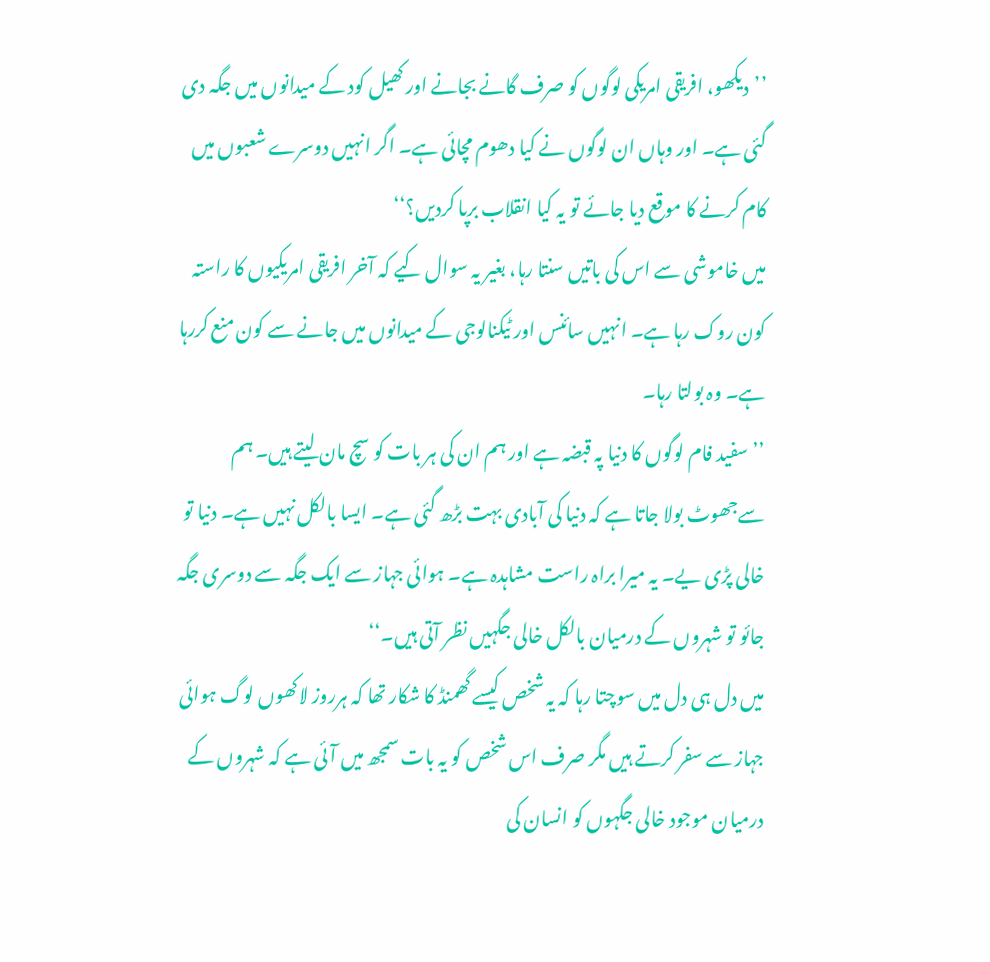’’دیکھو، افریقی امریکی لوگوں کو صرف گانے بجانے اور کھیل کود کے میدانوں میں جگہ دی گئی ہے۔ اور وہاں ان لوگوں نے کیا دھوم مچائی ہے۔ اگر انہیں دوسرے شعبوں میں کام کرنے کا موقع دیا جائے تو یہ کیا انقلاب برپا کردیں؟‘‘
میں خاموشی سے اس کی باتیں سنتا رہا، بغیر یہ سوال کیے کہ آخر افریقی امریکیوں کا راستہ کون روک رہا ہے۔ انہیں سائنس اور ٹیکنالوجی کے میدانوں میں جانے سے کون منع کررہا ہے۔ وہ بولتا رہا۔
’’سفید فام لوگوں کا دنیا پہ قبضہ ہے اور ہم ان کی ہر بات کو سچ مان لیتے ہیں۔ ہم سےجھوٹ بولا جاتا ہے کہ دنیا کی آبادی بہت بڑھ گئی ہے۔ ایسا بالکل نہیں ہے۔ دنیا تو خالی پڑی یے۔ یہ میرا براہ راست مشاہدہ ہے۔ ہوائی جہاز سے ایک جگہ سے دوسری جگہ جائو تو شہروں کے درمیان بالکل خالی جگہیں نظر آتی ہیں۔‘‘
میں دل ہی دل میں سوچتا رہا کہ یہ شخص کیسے گھمنڈ کا شکار تھا کہ ہرروز لاکھوں لوگ ہوائی جہاز سے سفر کرتے ہیں مگر صرف اس شخص کو یہ بات سمجھ میں آئی ہے کہ شہروں کے درمیان موجود خالی جگہوں کو انسان کی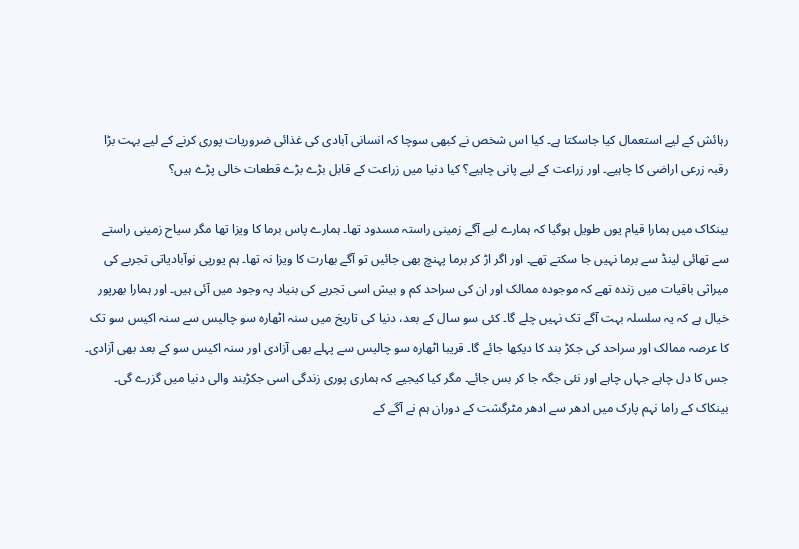رہائش کے لیے استعمال کیا جاسکتا ہے۔ کیا اس شخص نے کبھی سوچا کہ انسانی آبادی کی غذائی ضروریات پوری کرنے کے لیے بہت بڑا رقبہ زرعی اراضی کا چاہیے۔ اور زراعت کے لیے پانی چاہیے؟ کیا دنیا میں زراعت کے قابل بڑے بڑے قطعات خالی پڑے ہیں؟

بینکاک میں ہمارا قیام یوں طویل ہوگیا کہ ہمارے لیے آگے زمینی راستہ مسدود تھا۔ ہمارے پاس برما کا ویزا تھا مگر سیاح زمینی راستے سے تھائی لینڈ سے برما نہیں جا سکتے تھے۔ اور اگر اڑ کر برما پہنچ بھی جائیں تو آگے بھارت کا ویزا نہ تھا۔ ہم یورپی نوآبادیاتی تجربے کی میراثی باقیات میں زندہ تھے کہ موجودہ ممالک اور ان کی سراحد کم و بیش اسی تجربے کی بنیاد پہ وجود میں آئی ہیں۔ اور ہمارا بھرپور خیال ہے کہ یہ سلسلہ بہت آگے تک نہیں چلے گا۔ کئی سو سال کے بعد، دنیا کی تاریخ میں سنہ اٹھارہ سو چالیس سے سنہ اکیس سو تک کا عرصہ ممالک اور سراحد کی جکڑ بند کا دیکھا جائے گا۔ قریبا اٹھارہ سو چالیس سے پہلے بھی آزادی اور سنہ اکیس سو کے بعد بھی آزادی۔ جس کا دل چاہے جہاں چاہے اور نئی جگہ جا کر بس جائے۔ مگر کیا کیجیے کہ ہماری پوری زندگی اسی جکڑبند والی دنیا میں گزرے گی۔ بینکاک کے راما نہم پارک میں ادھر سے ادھر مٹرگشت کے دوران ہم نے آگے کے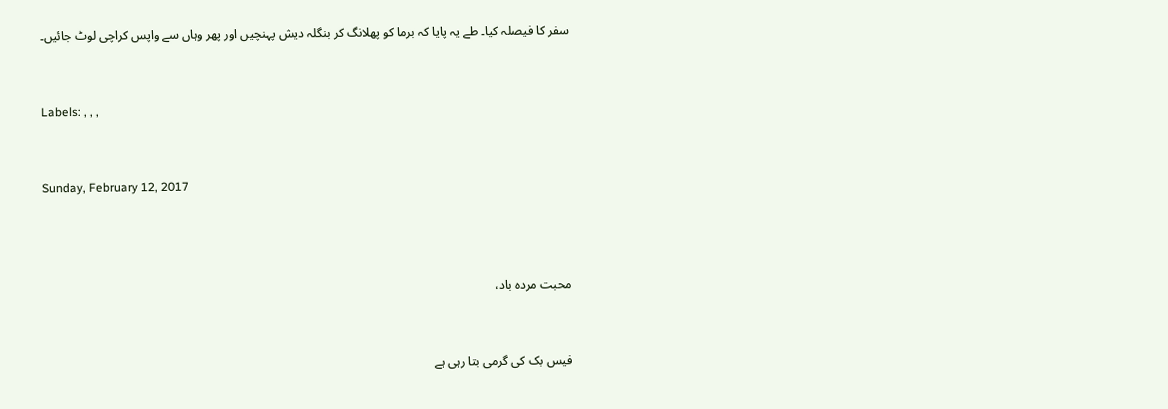سفر کا فیصلہ کیا۔ طے یہ پایا کہ برما کو پھلانگ کر بنگلہ دیش پہنچیں اور پھر وہاں سے واپس کراچی لوٹ جائیں۔


Labels: , , ,


Sunday, February 12, 2017



محبت مردہ باد،


فیس بک کی گرمی بتا رہی ہے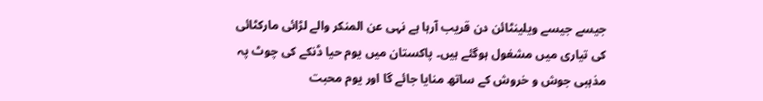جیسے جیسے ویلینٹائن دن قریب آرہا ہے نہی عن المنکر والے لڑائی مارکٹائی کی تیاری میں مشغول ہوگئے ہیں۔ پاکستان میں یوم حیا ڈنکے کی چوٹ پہ مذہبی جوش و خروش کے ساتھ منایا جائے گا اور یوم محبت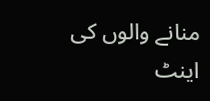منانے والوں کی اینٹ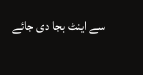سے اینٹ بجا دی جائے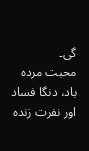گی۔
محبت مردہ باد، دنگا فساد اور نفرت زندہ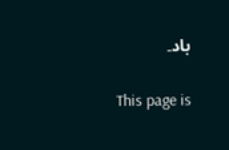باد۔


This page is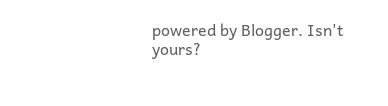powered by Blogger. Isn't yours?